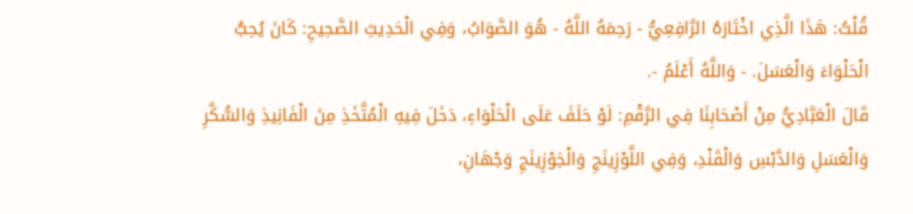قُلْتُ: هَذَا الَّذِي اخْتَارَهُ الرَّافِعِيُّ - رَحِمَهُ اللَّهُ - هُوَ الصَّوَابُ، وَفِي الْحَدِيثِ الصَّحِيحِ: كَانَ يُحِبُّ الْحَلْوَاءَ وَالْعَسَلَ. - وَاللَّهُ أَعْلَمُ -.
قَالَ الْعَبَّادِيُّ مِنْ أَصْحَابِنَا فِي الرَّقْمِ: لَوْ حَلَفَ عَلَى الْحَلْوَاءِ، دَخَلَ فِيهِ الْمُتَّخَذِ مِنَ الْفَانِيذِ وَالسُّكَّرِ وَالْعَسَلِ وَالدَّبْسِ وَالْقَنْدِ، وَفِي اللَّوْزِينَجِ وَالْجَوْزِينَجِ وَجْهَانِ،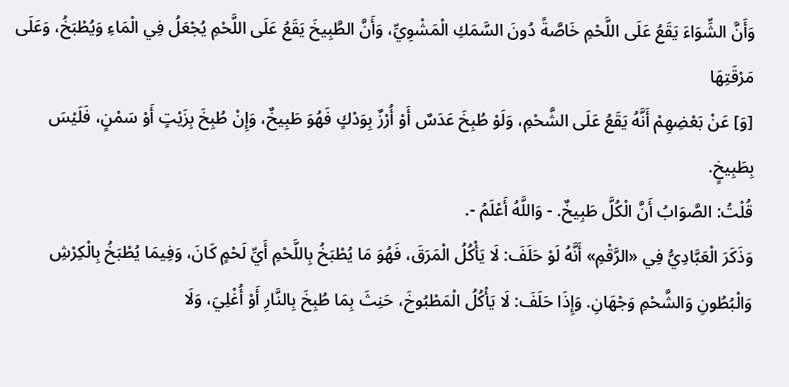وَأَنَّ الشِّوَاءَ يَقَعُ عَلَى اللَّحْمِ خَاصَّةً دُونَ السَّمَكِ الْمَشْوِيِّ، وَأَنَّ الطَّبِيخَ يَقَعُ عَلَى اللَّحْمِ يُجْعَلُ فِي الْمَاءِ وَيُطْبَخُ، وَعَلَى مَرْقَتِهَا
[وَ] عَنْ بَعْضِهِمْ أَنَّهُ يَقَعُ عَلَى الشَّحْمِ، وَلَوْ طُبِخَ عَدَسٌ أَوْ أُرْزٌ بِوَدْكٍ فَهُوَ طَبِيخٌ، وَإِنْ طُبِخَ بِزَيْتٍ أَوْ سَمْنٍ، فَلَيْسَ بِطَبِيخٍ.
قُلْتُ: الصَّوَابُ أَنَّ الْكُلَّ طَبِيخٌ. - وَاللَّهُ أَعْلَمُ -.
وَذَكَرَ الْعَبَّادِيُّ فِي «الرَّقْمِ» أَنَّهُ لَوْ حَلَفَ: لَا يَأْكُلُ الْمَرَقَ، فَهُوَ مَا يُطْبَخُ بِاللَّحْمِ أَيِّ لَحْمٍ كَانَ، وَفِيمَا يُطْبَخُ بِالْكِرْشِ وَالْبُطُونِ وَالشَّحْمِ وَجْهَانِ. وَإِذَا حَلَفَ: لَا يَأْكُلُ الْمَطْبُوخَ، حَنِثَ بِمَا طُبِخَ بِالنَّارِ أَوْ أُغْلِيَ، وَلَا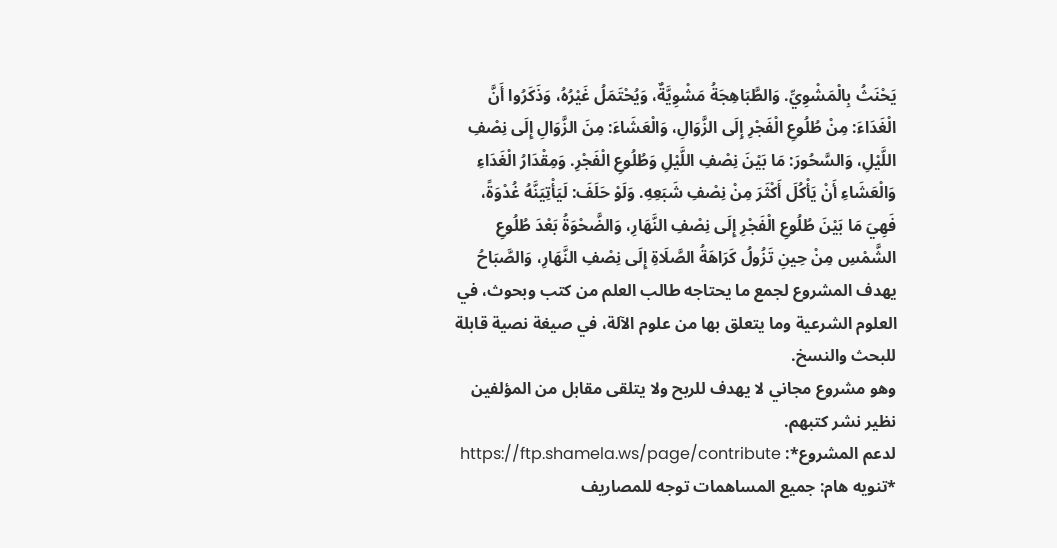يَحْنَثُ بِالْمَشْوِيِّ. وَالطَّبَاهِجَةُ مَشْوِيَّةٌ، وَيُحْتَمَلُ غَيْرُهُ، وَذَكَرُوا أَنَّ الْغَدَاءَ: مِنْ طُلُوعِ الْفَجْرِ إِلَى الزَّوَالِ، وَالْعَشَاءَ: مِنَ الزَّوَالِ إِلَى نِصْفِ اللَّيْلِ، وَالسَّحُورَ: مَا بَيْنَ نِصْفِ اللَّيْلِ وَطُلُوعِ الْفَجْرِ. وَمِقْدَارُ الْغَدَاءِ وَالْعَشَاءِ أَنْ يَأْكُلَ أَكْثَرَ مِنْ نِصْفِ شَبَعِهِ. وَلَوْ حَلَفَ: لَيَأْتِيَنَّهُ غُدْوَةً، فَهِيَ مَا بَيْنَ طُلُوعِ الْفَجْرِ إِلَى نِصْفِ النَّهَارِ، وَالضَّحْوَةُ بَعْدَ طُلُوعِ الشَّمْسِ مِنْ حِينِ تَزُولُ كَرَاهَةُ الصَّلَاةِ إِلَى نِصْفِ النَّهَارِ، وَالصَّبَاحُ
يهدف المشروع لجمع ما يحتاجه طالب العلم من كتب وبحوث، في العلوم الشرعية وما يتعلق بها من علوم الآلة، في صيغة نصية قابلة للبحث والنسخ.
وهو مشروع مجاني لا يهدف للربح ولا يتلقى مقابل من المؤلفين نظير نشر كتبهم.
لدعم المشروع*: https://ftp.shamela.ws/page/contribute
*تنويه هام: جميع المساهمات توجه للمصاريف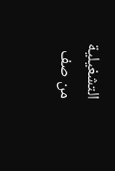التشغيلية من صف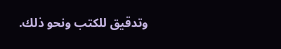وتدقيق للكتب ونحو ذلك.